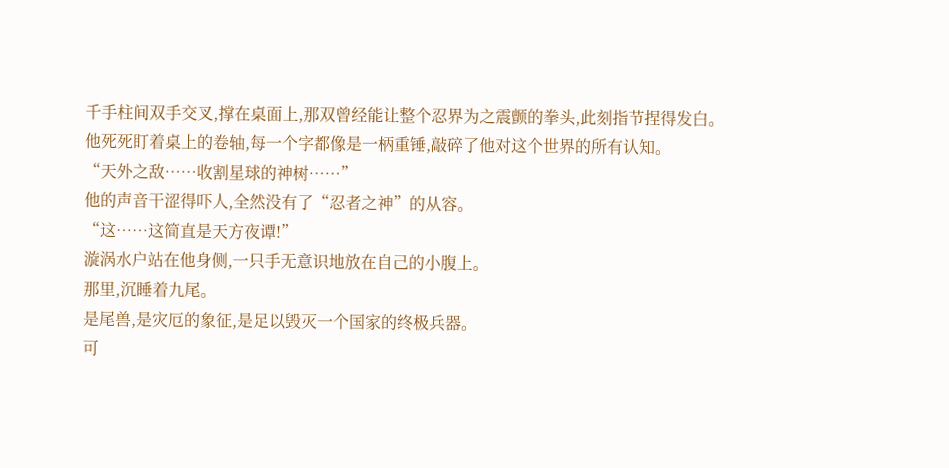千手柱间双手交叉,撑在桌面上,那双曾经能让整个忍界为之震颤的拳头,此刻指节捏得发白。
他死死盯着桌上的卷轴,每一个字都像是一柄重锤,敲碎了他对这个世界的所有认知。
“天外之敌……收割星球的神树……”
他的声音干涩得吓人,全然没有了“忍者之神”的从容。
“这……这简直是天方夜谭!”
漩涡水户站在他身侧,一只手无意识地放在自己的小腹上。
那里,沉睡着九尾。
是尾兽,是灾厄的象征,是足以毁灭一个国家的终极兵器。
可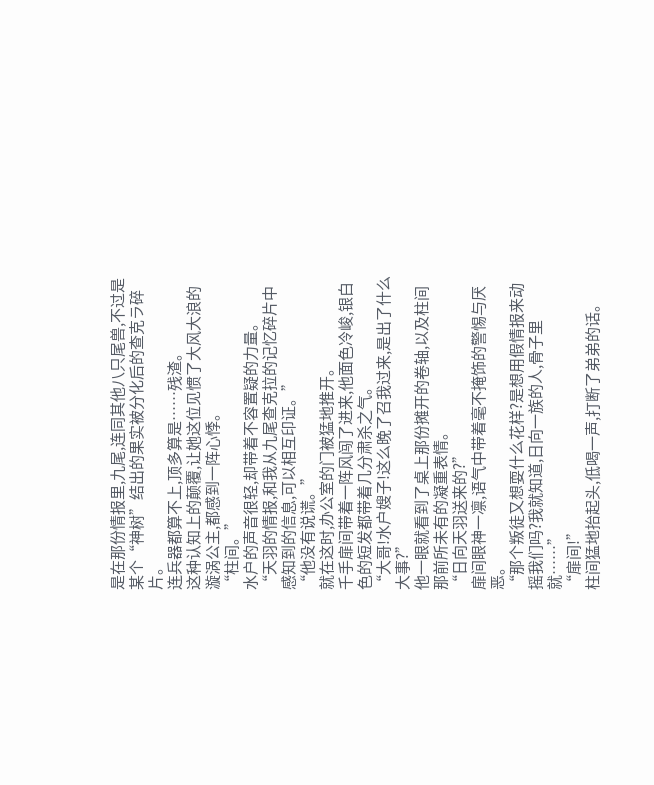是在那份情报里,九尾,连同其他八只尾兽,不过是某个“神树”结出的果实被分化后的查克ラ碎片。
连兵器都算不上,顶多算是……残渣。
这种认知上的颠覆,让她这位见惯了大风大浪的漩涡公主,都感到一阵心悸。
“柱间。”
水户的声音很轻,却带着不容置疑的力量。
“天羽的情报,和我从九尾查克拉的记忆碎片中感知到的信息,可以相互印证。”
“他没有说谎。”
就在这时,办公室的门被猛地推开。
千手扉间带着一阵风闯了进来,他面色冷峻,银白色的短发都带着几分肃杀之气。
“大哥!水户嫂子!这么晚了召我过来,是出了什么大事?”
他一眼就看到了桌上那份摊开的卷轴,以及柱间那前所未有的凝重表情。
“日向天羽送来的?”
扉间眼神一凛,语气中带着毫不掩饰的警惕与厌恶。
“那个叛徒又想耍什么花样?是想用假情报来动摇我们吗?我就知道,日向一族的人,骨子里就……”
“扉间!”
柱间猛地抬起头,低喝一声,打断了弟弟的话。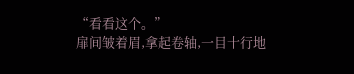“看看这个。”
扉间皱着眉,拿起卷轴,一目十行地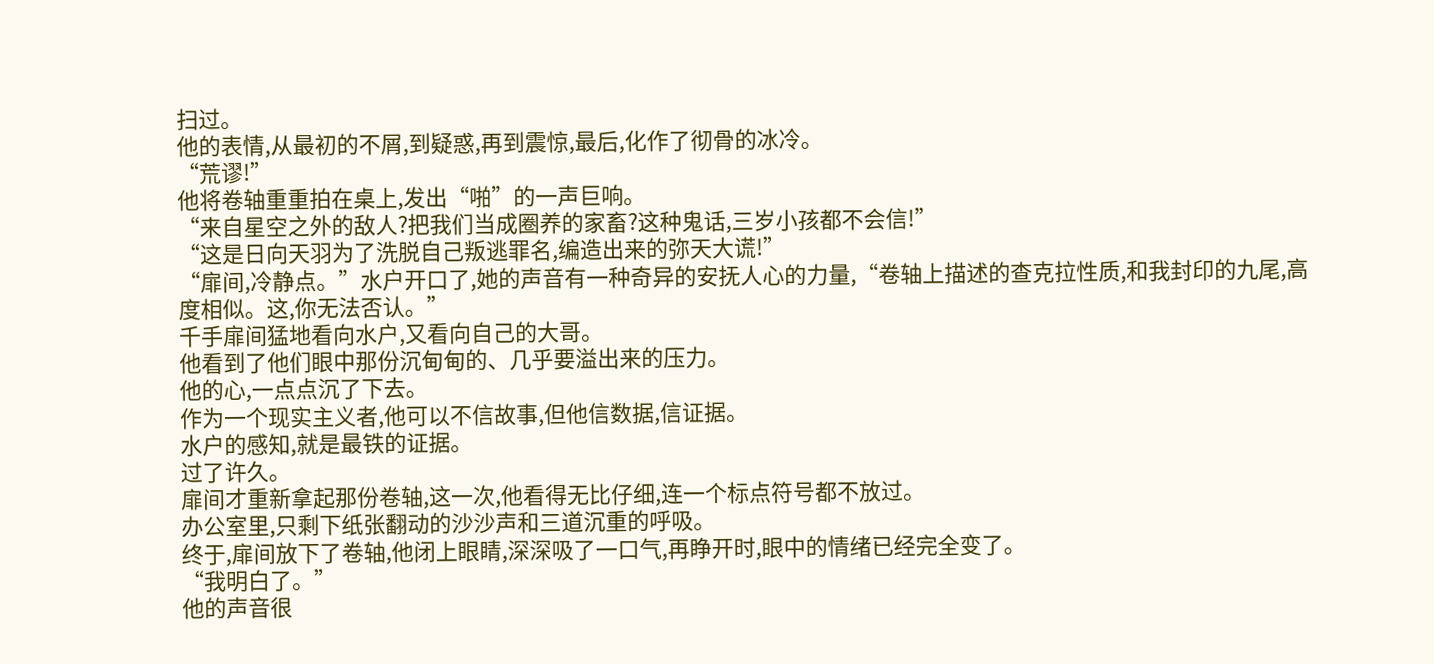扫过。
他的表情,从最初的不屑,到疑惑,再到震惊,最后,化作了彻骨的冰冷。
“荒谬!”
他将卷轴重重拍在桌上,发出“啪”的一声巨响。
“来自星空之外的敌人?把我们当成圈养的家畜?这种鬼话,三岁小孩都不会信!”
“这是日向天羽为了洗脱自己叛逃罪名,编造出来的弥天大谎!”
“扉间,冷静点。”水户开口了,她的声音有一种奇异的安抚人心的力量,“卷轴上描述的查克拉性质,和我封印的九尾,高度相似。这,你无法否认。”
千手扉间猛地看向水户,又看向自己的大哥。
他看到了他们眼中那份沉甸甸的、几乎要溢出来的压力。
他的心,一点点沉了下去。
作为一个现实主义者,他可以不信故事,但他信数据,信证据。
水户的感知,就是最铁的证据。
过了许久。
扉间才重新拿起那份卷轴,这一次,他看得无比仔细,连一个标点符号都不放过。
办公室里,只剩下纸张翻动的沙沙声和三道沉重的呼吸。
终于,扉间放下了卷轴,他闭上眼睛,深深吸了一口气,再睁开时,眼中的情绪已经完全变了。
“我明白了。”
他的声音很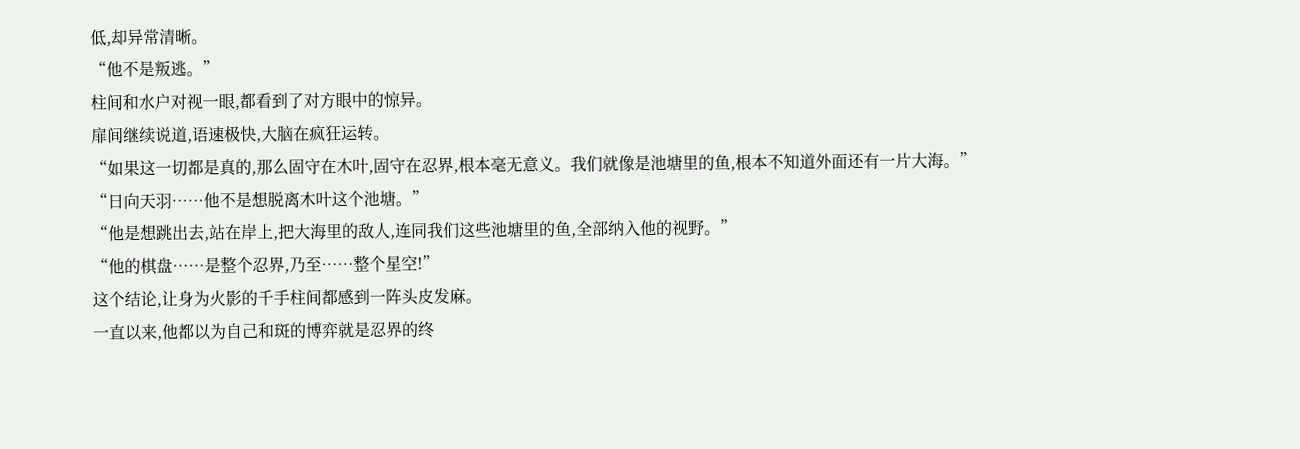低,却异常清晰。
“他不是叛逃。”
柱间和水户对视一眼,都看到了对方眼中的惊异。
扉间继续说道,语速极快,大脑在疯狂运转。
“如果这一切都是真的,那么固守在木叶,固守在忍界,根本毫无意义。我们就像是池塘里的鱼,根本不知道外面还有一片大海。”
“日向天羽……他不是想脱离木叶这个池塘。”
“他是想跳出去,站在岸上,把大海里的敌人,连同我们这些池塘里的鱼,全部纳入他的视野。”
“他的棋盘……是整个忍界,乃至……整个星空!”
这个结论,让身为火影的千手柱间都感到一阵头皮发麻。
一直以来,他都以为自己和斑的博弈就是忍界的终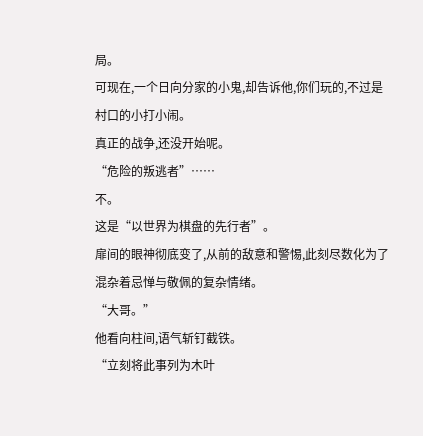局。
可现在,一个日向分家的小鬼,却告诉他,你们玩的,不过是村口的小打小闹。
真正的战争,还没开始呢。
“危险的叛逃者”……
不。
这是“以世界为棋盘的先行者”。
扉间的眼神彻底变了,从前的敌意和警惕,此刻尽数化为了混杂着忌惮与敬佩的复杂情绪。
“大哥。”
他看向柱间,语气斩钉截铁。
“立刻将此事列为木叶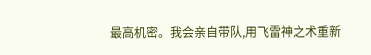最高机密。我会亲自带队,用飞雷神之术重新